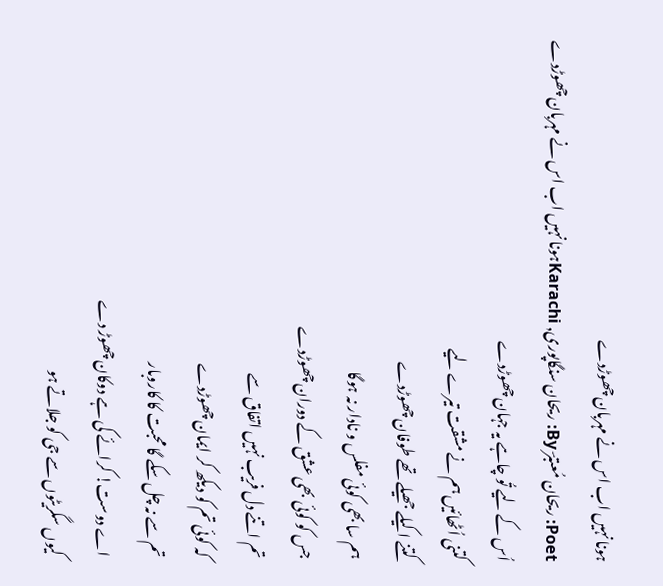ہونا نہیں اب اس نے مہربان چھوڑدے
Poet: ریحان مُعتبرؔ By: ریحان سنگاپوری, Karachiہونا نہیں اب اس نے مہربان چھوڑدے
اُس کے لیے تُو چاہے یہ جہان چھوڑدے
کتنی اُٹھائیں ہم نے مشقت تیرے لیے
کتنے اکیلے جھیلے تھے طوفان چھوڑدے
ہم سا بھی کوئی مفلس و نادار نہ ہوگا
جس کو کوئی بھی عشق کے دوران چھوڑدے
تم اتنے دل فریب نہیں اتفاق سے
کہ کوئی تم کو دیکھ کر ایمان چھوڑدے
تم سے نہ چل سکے گا محبت کا کاروبار
اے دوست! کرائے کی ہے دوکان چھوڑ دے
کیوں سگریٹوں سے جی کو جلاتے ہو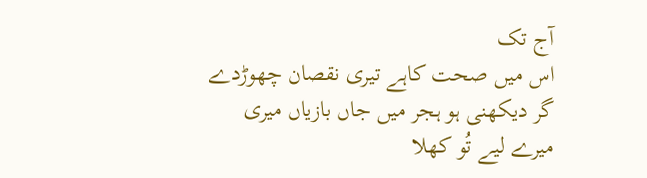آج تک
اس میں صحت کاہے تیری نقصان چھوڑدے
گر دیکھنی ہو ہجر میں جاں بازیاں میری
میرے لیے تُو کھلا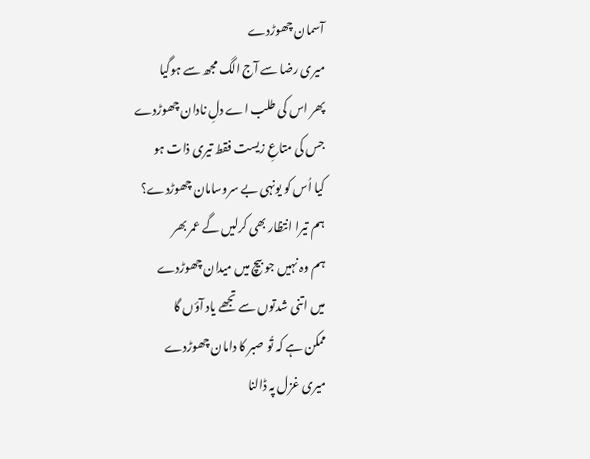آسمان چھوڑدے
میری رضا سے آج الگ مجھ سے ہوگیا
پھر اس کی طلب اے دلِ نادان چھوڑدے
جس کی متاعِ زیست فقط تیری ذات ہو
کیا اُس کو یونہی بے سروسامان چھوڑدے؟
ہم تیرا انتظار بھی کرلیں گے عمر بھر
ہم وہ نہیں جو بیچ میں میدان چھوڑدے
میں اتنی شدتوں سے تجھے یاد آؤں گا
ممکن ہے کہ تُو صبر کا دامان چھوڑدے
میری غزل پہ ڈالنا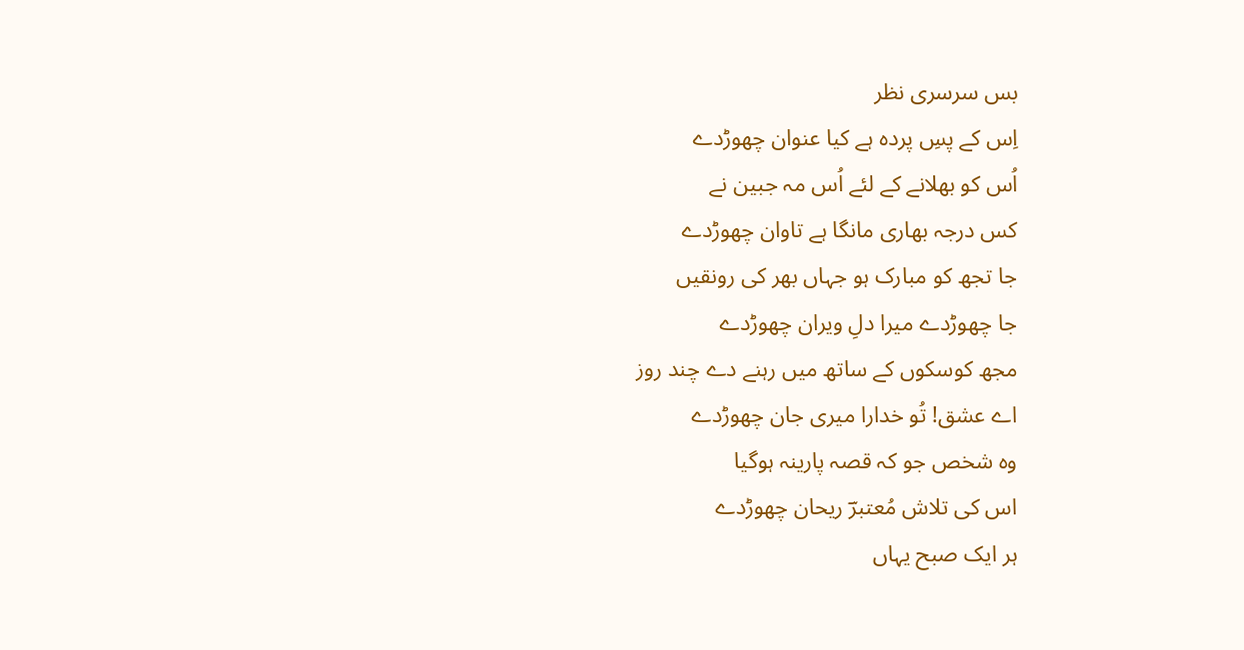بس سرسری نظر
اِس کے پسِ پردہ ہے کیا عنوان چھوڑدے
اُس کو بھلانے کے لئے اُس مہ جبین نے
کس درجہ بھاری مانگا ہے تاوان چھوڑدے
جا تجھ کو مبارک ہو جہاں بھر کی رونقیں
جا چھوڑدے میرا دلِ ویران چھوڑدے
مجھ کوسکوں کے ساتھ میں رہنے دے چند روز
اے عشق! تُو خدارا میری جان چھوڑدے
وہ شخص جو کہ قصہ پارینہ ہوگیا
اس کی تلاش مُعتبرؔ ریحان چھوڑدے
ہر ایک صبح یہاں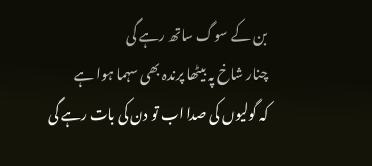بن کے سوگ ساتھ رہے گی
چنار شاخ پہ بیٹھا پرندہ بھی سہما ہوا ہے
کہ گولیوں کی صدا اب تو دن کی بات رہے گی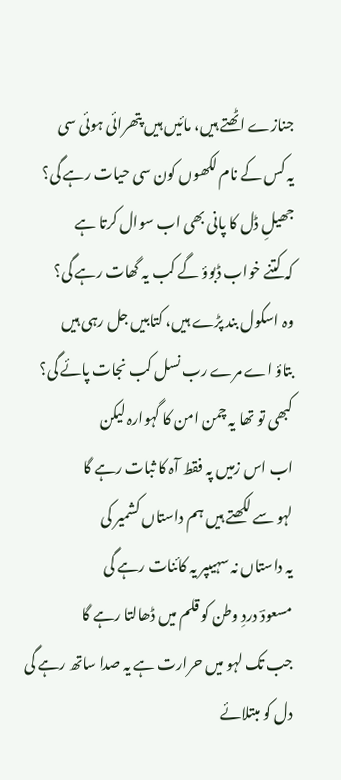جنازے اٹھتے ہیں، مائیں ہیں پتھرائی ہوئی سی
یہ کس کے نام لکھوں کون سی حیات رہے گی؟
جھیلِ ڈل کا پانی بھی اب سوال کرتا ہے
کہ کتنے خواب ڈبوؤ گے کب یہ گھات رہے گی؟
وہ اسکول بند پڑے ہیں، کتابیں جل رہی ہیں
بتاؤ اے مرے رب نسل کب نجات پائے گی؟
کبھی تو تھا یہ چمن امن کا گہوارہ لیکن
اب اس زمیں پہ فقط آہ کا ثبات رہے گا
لہو سے لکھتے ہیں ہم داستاں کشمیر کی
یہ داستاں نہ سہیںپر یہ کائنات رہے گی
مسعودؔ دردِ وطن کو قلم میں ڈھالتا رہے گا
جب تک لہو میں حرارت ہے یہ صدا ساتھ رہے گی
دل کو مبتلائے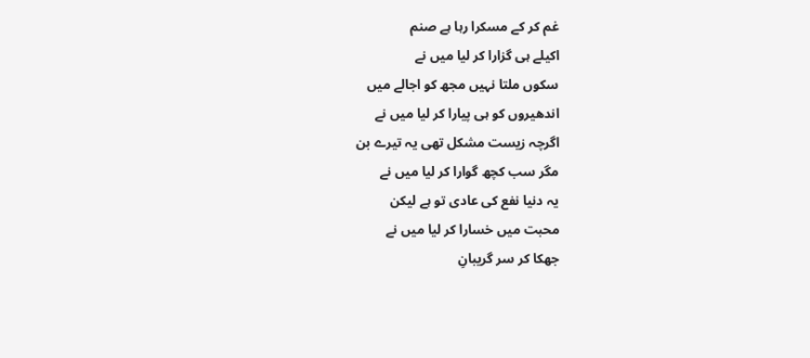غم کر کے مسکرا رہا ہے صنم
اکیلے ہی گزارا کر لیا میں نے
سکوں ملتا نہیں مجھ کو اجالے میں
اندھیروں کو ہی پیارا کر لیا میں نے
اگرچہ زیست مشکل تھی یہ تیرے بن
مگر سب کچھ گوارا کر لیا میں نے
یہ دنیا نفع کی عادی تو ہے لیکن
محبت میں خسارا کر لیا میں نے
جھکا کر سر گریبانِ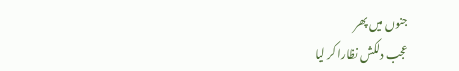جنوں میں پھر
عجب دلکش نظارا کر لیا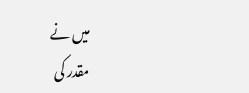میں نے
مقدر کی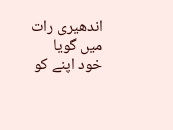اندھیری رات میں گویا
خود اپنے کو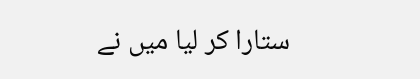ستارا کر لیا میں نے